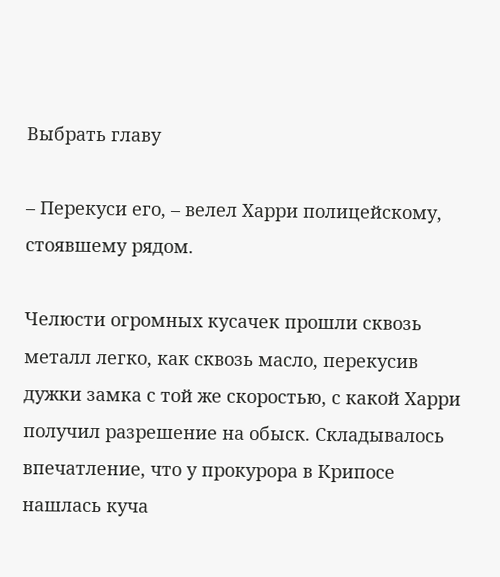Выбрать главу

– Перекуси его, – велел Харри полицейскому, стоявшему рядом.

Челюсти огромных кусачек прошли сквозь металл легко, как сквозь масло, перекусив дужки замка с той же скоростью, с какой Харри получил разрешение на обыск. Складывалось впечатление, что у прокурора в Крипосе нашлась куча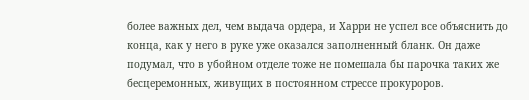более важных дел, чем выдача ордера, и Харри не успел все объяснить до конца, как у него в руке уже оказался заполненный бланк. Он даже подумал, что в убойном отделе тоже не помешала бы парочка таких же бесцеремонных, живущих в постоянном стрессе прокуроров.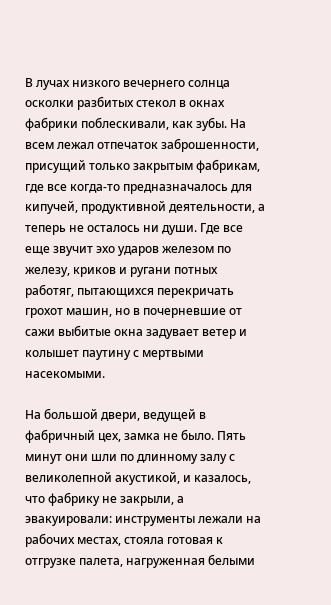В лучах низкого вечернего солнца осколки разбитых стекол в окнах фабрики поблескивали, как зубы. На всем лежал отпечаток заброшенности, присущий только закрытым фабрикам, где все когда-то предназначалось для кипучей, продуктивной деятельности, а теперь не осталось ни души. Где все еще звучит эхо ударов железом по железу, криков и ругани потных работяг, пытающихся перекричать грохот машин, но в почерневшие от сажи выбитые окна задувает ветер и колышет паутину с мертвыми насекомыми.

На большой двери, ведущей в фабричный цех, замка не было. Пять минут они шли по длинному залу с великолепной акустикой, и казалось, что фабрику не закрыли, а эвакуировали: инструменты лежали на рабочих местах, стояла готовая к отгрузке палета, нагруженная белыми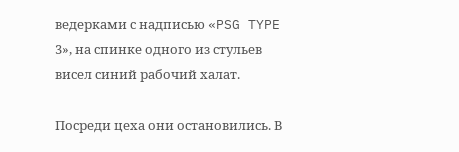ведерками с надписью «PSG TYPE 3», на спинке одного из стульев висел синий рабочий халат.

Посреди цеха они остановились. В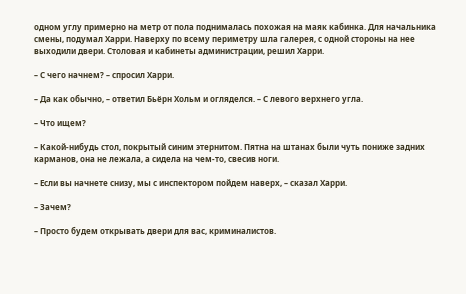одном углу примерно на метр от пола поднималась похожая на маяк кабинка. Для начальника смены, подумал Харри. Наверху по всему периметру шла галерея, с одной стороны на нее выходили двери. Столовая и кабинеты администрации, решил Харри.

– С чего начнем? – спросил Харри.

– Да как обычно, – ответил Бьёрн Хольм и огляделся. – С левого верхнего угла.

– Что ищем?

– Какой-нибудь стол, покрытый синим этернитом. Пятна на штанах были чуть пониже задних карманов, она не лежала, а сидела на чем-то, свесив ноги.

– Если вы начнете снизу, мы с инспектором пойдем наверх, – сказал Харри.

– Зачем?

– Просто будем открывать двери для вас, криминалистов.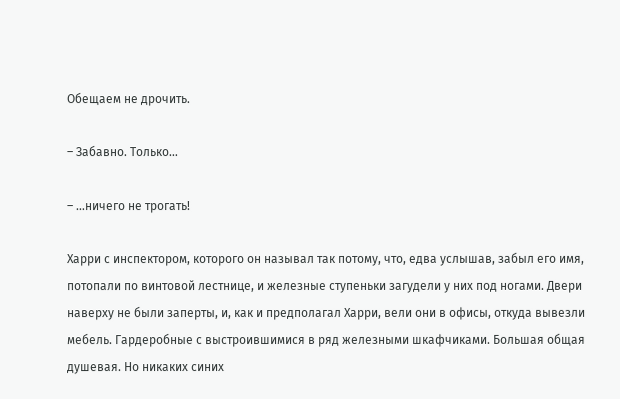Обещаем не дрочить.

– Забавно. Только…

– …ничего не трогать!

Харри с инспектором, которого он называл так потому, что, едва услышав, забыл его имя, потопали по винтовой лестнице, и железные ступеньки загудели у них под ногами. Двери наверху не были заперты, и, как и предполагал Харри, вели они в офисы, откуда вывезли мебель. Гардеробные с выстроившимися в ряд железными шкафчиками. Большая общая душевая. Но никаких синих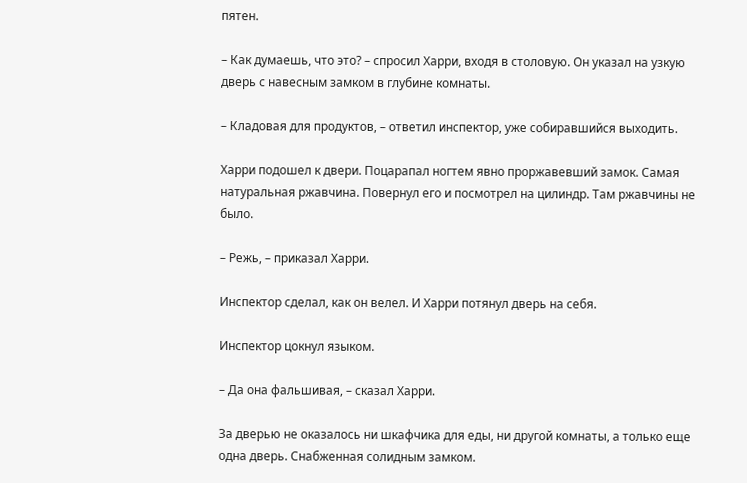пятен.

– Как думаешь, что это? – спросил Харри, входя в столовую. Он указал на узкую дверь с навесным замком в глубине комнаты.

– Кладовая для продуктов, – ответил инспектор, уже собиравшийся выходить.

Харри подошел к двери. Поцарапал ногтем явно проржавевший замок. Самая натуральная ржавчина. Повернул его и посмотрел на цилиндр. Там ржавчины не было.

– Режь, – приказал Харри.

Инспектор сделал, как он велел. И Харри потянул дверь на себя.

Инспектор цокнул языком.

– Да она фальшивая, – сказал Харри.

За дверью не оказалось ни шкафчика для еды, ни другой комнаты, а только еще одна дверь. Снабженная солидным замком.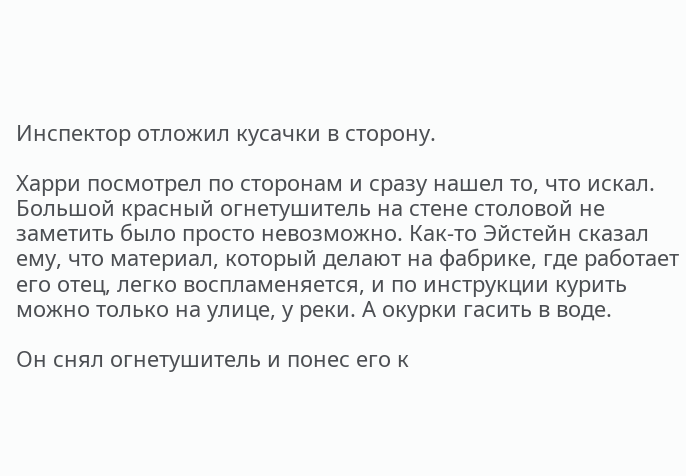Инспектор отложил кусачки в сторону.

Харри посмотрел по сторонам и сразу нашел то, что искал. Большой красный огнетушитель на стене столовой не заметить было просто невозможно. Как-то Эйстейн сказал ему, что материал, который делают на фабрике, где работает его отец, легко воспламеняется, и по инструкции курить можно только на улице, у реки. А окурки гасить в воде.

Он снял огнетушитель и понес его к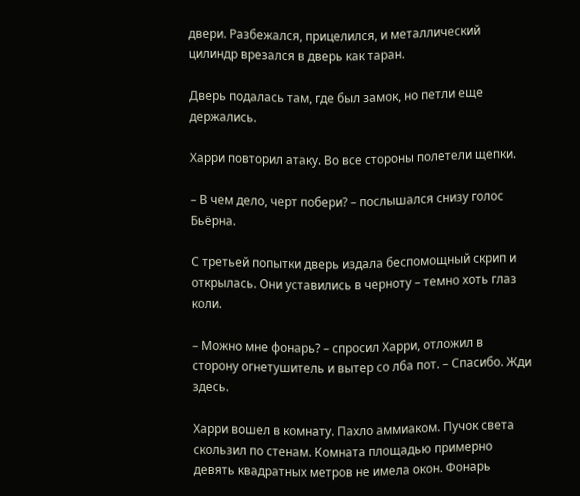двери. Разбежался, прицелился, и металлический цилиндр врезался в дверь как таран.

Дверь подалась там, где был замок, но петли еще держались.

Харри повторил атаку. Во все стороны полетели щепки.

– В чем дело, черт побери? – послышался снизу голос Бьёрна.

С третьей попытки дверь издала беспомощный скрип и открылась. Они уставились в черноту – темно хоть глаз коли.

– Можно мне фонарь? – спросил Харри, отложил в сторону огнетушитель и вытер со лба пот. – Спасибо. Жди здесь.

Харри вошел в комнату. Пахло аммиаком. Пучок света скользил по стенам. Комната площадью примерно девять квадратных метров не имела окон. Фонарь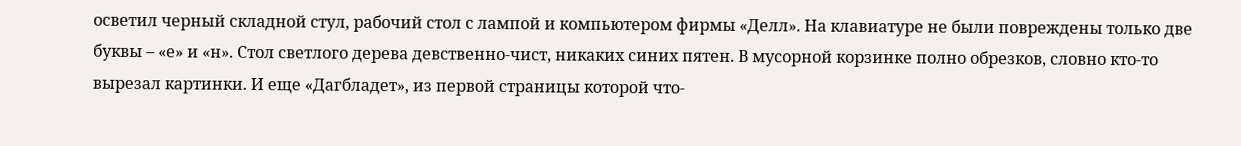осветил черный складной стул, рабочий стол с лампой и компьютером фирмы «Делл». На клавиатуре не были повреждены только две буквы – «е» и «н». Стол светлого дерева девственно-чист, никаких синих пятен. В мусорной корзинке полно обрезков, словно кто-то вырезал картинки. И еще «Дагбладет», из первой страницы которой что-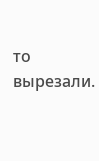то вырезали.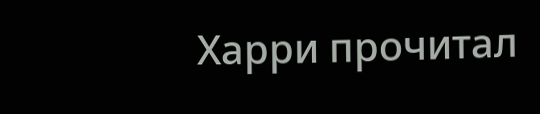Харри прочитал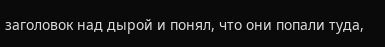заголовок над дырой и понял, что они попали туда,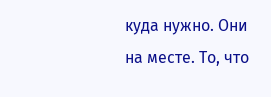куда нужно. Они на месте. То, что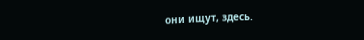они ищут, здесь.